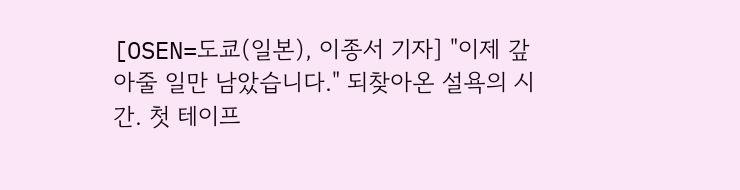[OSEN=도쿄(일본), 이종서 기자] "이제 갚아줄 일만 남았습니다." 되찾아온 설욕의 시간. 첫 테이프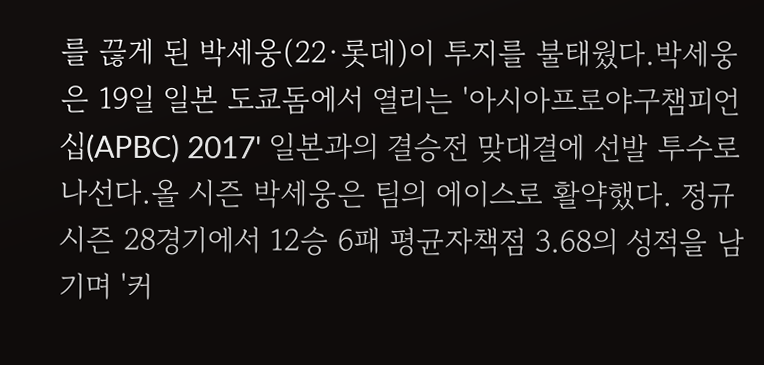를 끊게 된 박세웅(22·롯데)이 투지를 불태웠다.박세웅은 19일 일본 도쿄돔에서 열리는 '아시아프로야구챔피언십(APBC) 2017' 일본과의 결승전 맞대결에 선발 투수로 나선다.올 시즌 박세웅은 팀의 에이스로 활약했다. 정규시즌 28경기에서 12승 6패 평균자책점 3.68의 성적을 남기며 '커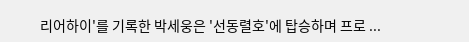리어하이'를 기록한 박세웅은 '선동렬호'에 탑승하며 프로 ...